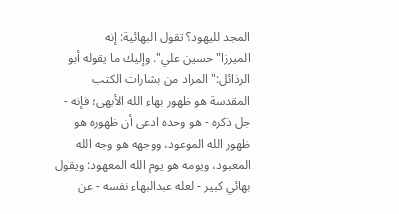المجد لليهود؟ تقول البهائية: إنه الميرزا"حسين علي". وإليك ما يقوله أبو الرذائل:"المراد من بشارات الكتب المقدسة هو ظهور بهاء الله الأبهى؛ فإنه - جل ذكره - هو وحده ادعى أن ظهوره هو ظهور الله الموعود، ووجهه هو وجه الله المعبود، ويومه هو يوم الله المعهود: ويقول بهائي كبير - لعله عبدالبهاء نفسه - عن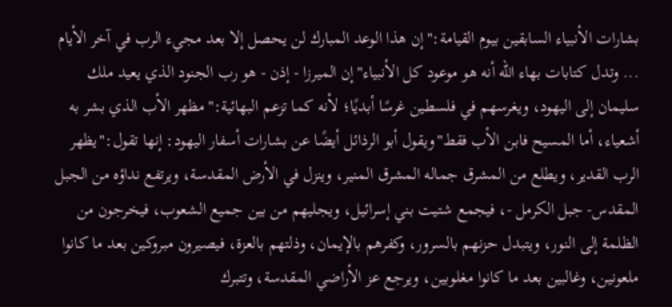بشارات الأنبياء السابقين بيوم القيامة:"إن هذا الوعد المبارك لن يحصل إلا بعد مجيء الرب في آخر الأيام ... وتدل كتابات بهاء الله أنه هو موعود كل الأنبياء"إن الميرزا - إذن - هو رب الجنود الذي يعيد ملك سليمان إلى اليهود، ويغرسهم في فلسطين غرسًا أبديًا؛ لأنه كما تزعم البهائية:"مظهر الأب الذي بشر به أشعياء، أما المسيح فابن الأب فقط"ويقول أبو الرذائل أيضًا عن بشارات أسفار اليهود: إنها تقول:"يظهر الرب القدير، ويطلع من المشرق جماله المشرق المنير، وينزل في الأرض المقدسة، ويرتفع نداؤه من الجبل المقدس- جبل الكرمل -، فيجمع شتيت بني إسرائيل، ويجليهم من بين جميع الشعوب، فيخرجون من الظلمة إلى النور، ويتبدل حزنهم بالسرور، وكفرهم بالإيمان، وذلتهم بالعزة، فيصيرون مبروكين بعد ما كانوا ملعونين، وغالبين بعد ما كانوا مغلوبين، ويرجع عز الأراضي المقدسة، وتتبرك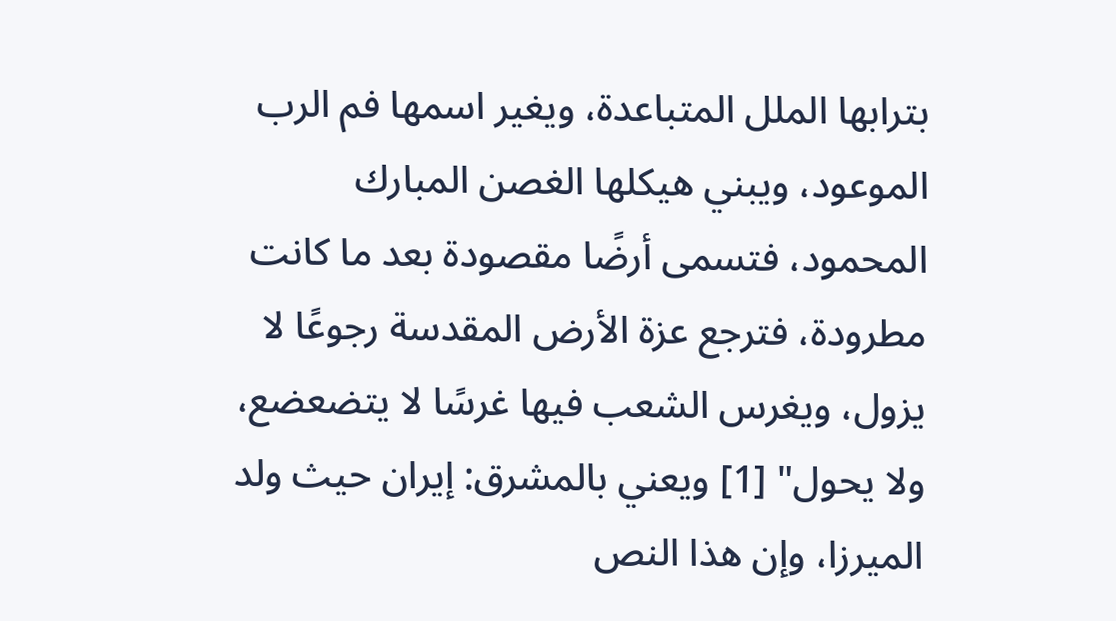بترابها الملل المتباعدة، ويغير اسمها فم الرب الموعود، ويبني هيكلها الغصن المبارك المحمود، فتسمى أرضًا مقصودة بعد ما كانت مطرودة، فترجع عزة الأرض المقدسة رجوعًا لا يزول، ويغرس الشعب فيها غرسًا لا يتضعضع، ولا يحول" [1] ويعني بالمشرق: إيران حيث ولد الميرزا، وإن هذا النص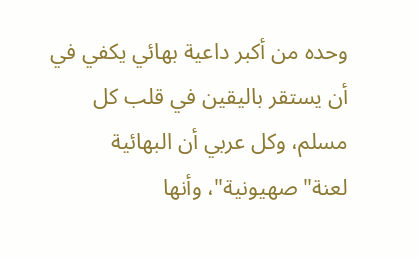وحده من أكبر داعية بهائي يكفي في أن يستقر باليقين في قلب كل مسلم، وكل عربي أن البهائية لعنة"صهيونية"، وأنها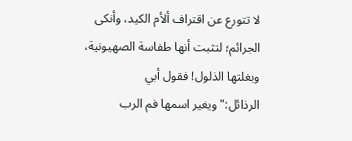لا تتورع عن اقتراف ألأم الكيد، وأنكى الجرائم؛ لتثبت أنها طفاسة الصهيونية، وبغلتها الذلول! فقول أبي الرذائل:"ويغير اسمها فم الرب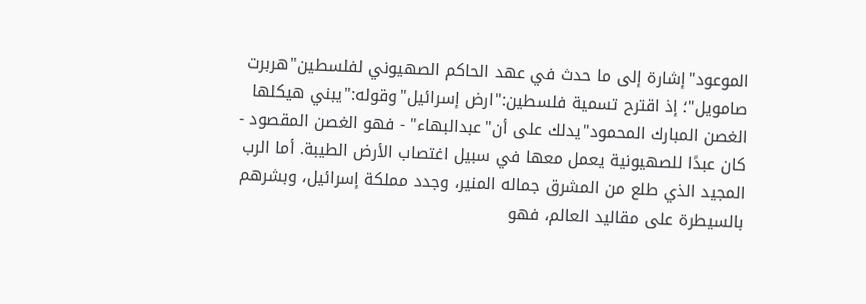الموعود"إشارة إلى ما حدث في عهد الحاكم الصهيوني لفلسطين"هربرت صامويل"؛ إذ اقترح تسمية فلسطين:"ارض إسرائيل"وقوله:"يبني هيكلها الغصن المبارك المحمود"يدلك على أن"عبدالبهاء" - فهو الغصن المقصود - كان عبدًا للصهيونية يعمل معها في سبيل اغتصاب الأرض الطيبة. أما الرب المجيد الذي طلع من المشرق جماله المنير، وجدد مملكة إسرائيل، وبشرهم بالسيطرة على مقاليد العالم، فهو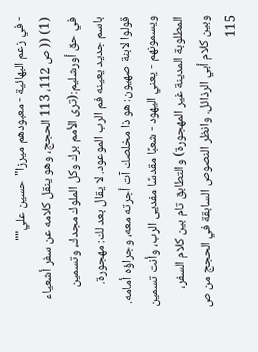- في زعم البهائية - معبودهم ميرزا"حسين علي""
(1) (( ص 112، 113 الحجج، وهو ينقل كلامه عن سفر أشعياء في حق أورشليم:(ترى الأمم برك وكل الملوك مجدك، وتسمين باسم جديد يعينه فم الرب الموعود. لا يقال بعد لك: مهجورة. قولوا لابنة صهيون: هو ذا مخلصك آت أجرته معه، وجراؤه أمامه. ويسمونهم - يعني اليهود - شعبًا مقدسًا مفديى الرب، وأنت تسمين المطلوبة المدينة غير المهجورة) والتطابق تام بين كلام السفر، وبين كلام أبي الرذائل. وانظر النصوص السابقة في الحجج من ص 115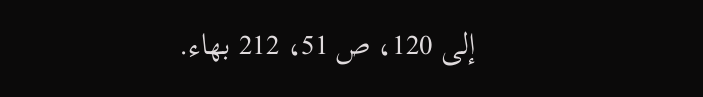إلى 120، ص 51، 212 بهاء.